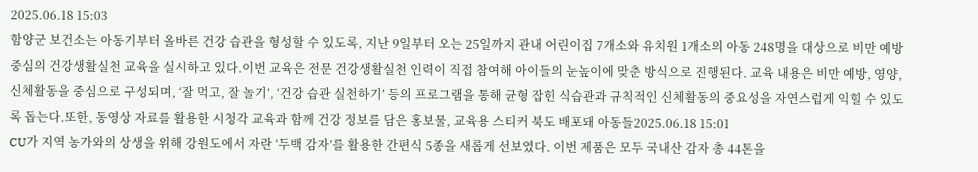2025.06.18 15:03
함양군 보건소는 아동기부터 올바른 건강 습관을 형성할 수 있도록, 지난 9일부터 오는 25일까지 관내 어린이집 7개소와 유치원 1개소의 아동 248명을 대상으로 비만 예방 중심의 건강생활실천 교육을 실시하고 있다.이번 교육은 전문 건강생활실천 인력이 직접 참여해 아이들의 눈높이에 맞춘 방식으로 진행된다. 교육 내용은 비만 예방, 영양, 신체활동을 중심으로 구성되며, ‘잘 먹고, 잘 놀기’, ‘건강 습관 실천하기’ 등의 프로그램을 통해 균형 잡힌 식습관과 규칙적인 신체활동의 중요성을 자연스럽게 익힐 수 있도록 돕는다.또한, 동영상 자료를 활용한 시청각 교육과 함께 건강 정보를 담은 홍보물, 교육용 스티커 북도 배포돼 아동들2025.06.18 15:01
CU가 지역 농가와의 상생을 위해 강원도에서 자란 ‘두백 감자’를 활용한 간편식 5종을 새롭게 선보였다. 이번 제품은 모두 국내산 감자 총 44톤을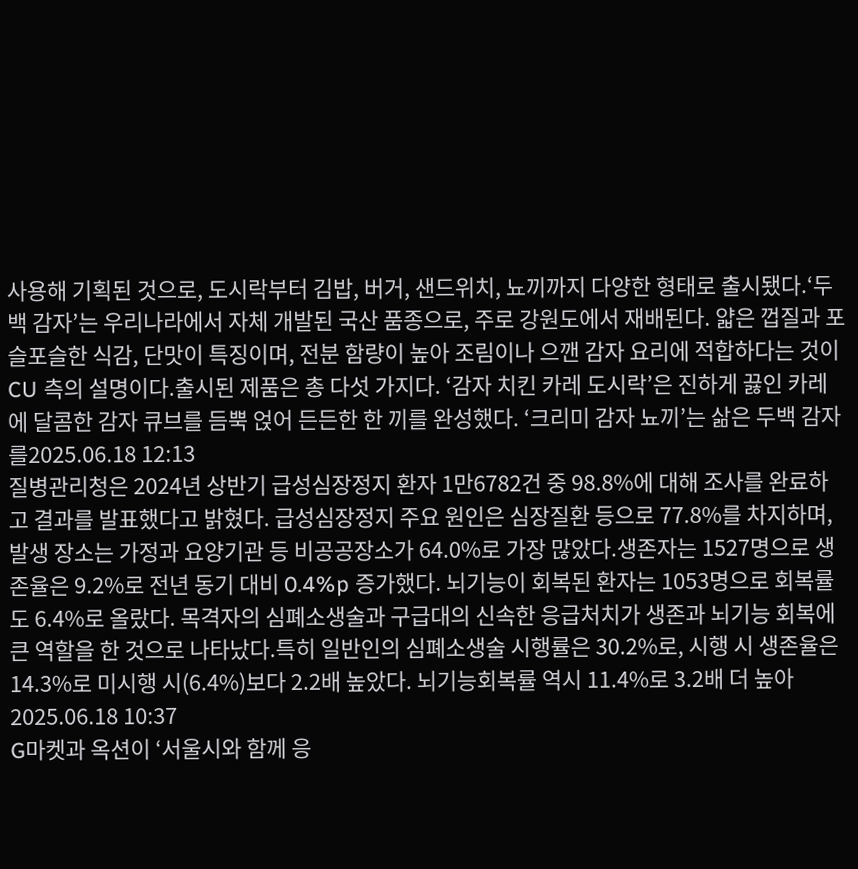사용해 기획된 것으로, 도시락부터 김밥, 버거, 샌드위치, 뇨끼까지 다양한 형태로 출시됐다.‘두백 감자’는 우리나라에서 자체 개발된 국산 품종으로, 주로 강원도에서 재배된다. 얇은 껍질과 포슬포슬한 식감, 단맛이 특징이며, 전분 함량이 높아 조림이나 으깬 감자 요리에 적합하다는 것이 CU 측의 설명이다.출시된 제품은 총 다섯 가지다. ‘감자 치킨 카레 도시락’은 진하게 끓인 카레에 달콤한 감자 큐브를 듬뿍 얹어 든든한 한 끼를 완성했다. ‘크리미 감자 뇨끼’는 삶은 두백 감자를2025.06.18 12:13
질병관리청은 2024년 상반기 급성심장정지 환자 1만6782건 중 98.8%에 대해 조사를 완료하고 결과를 발표했다고 밝혔다. 급성심장정지 주요 원인은 심장질환 등으로 77.8%를 차지하며, 발생 장소는 가정과 요양기관 등 비공공장소가 64.0%로 가장 많았다.생존자는 1527명으로 생존율은 9.2%로 전년 동기 대비 0.4%p 증가했다. 뇌기능이 회복된 환자는 1053명으로 회복률도 6.4%로 올랐다. 목격자의 심폐소생술과 구급대의 신속한 응급처치가 생존과 뇌기능 회복에 큰 역할을 한 것으로 나타났다.특히 일반인의 심폐소생술 시행률은 30.2%로, 시행 시 생존율은 14.3%로 미시행 시(6.4%)보다 2.2배 높았다. 뇌기능회복률 역시 11.4%로 3.2배 더 높아2025.06.18 10:37
G마켓과 옥션이 ‘서울시와 함께 응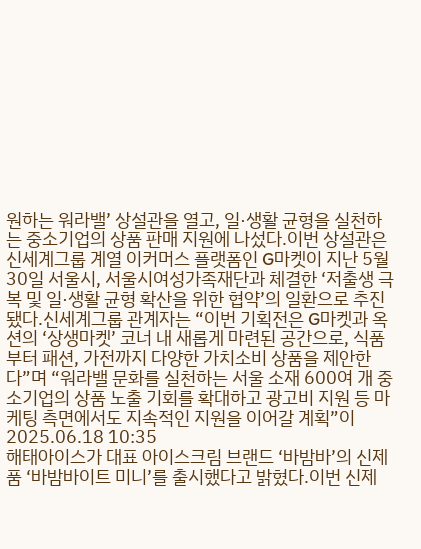원하는 워라밸’ 상설관을 열고, 일·생활 균형을 실천하는 중소기업의 상품 판매 지원에 나섰다.이번 상설관은 신세계그룹 계열 이커머스 플랫폼인 G마켓이 지난 5월 30일 서울시, 서울시여성가족재단과 체결한 ‘저출생 극복 및 일·생활 균형 확산을 위한 협약’의 일환으로 추진됐다.신세계그룹 관계자는 “이번 기획전은 G마켓과 옥션의 ‘상생마켓’ 코너 내 새롭게 마련된 공간으로, 식품부터 패션, 가전까지 다양한 가치소비 상품을 제안한다”며 “워라밸 문화를 실천하는 서울 소재 600여 개 중소기업의 상품 노출 기회를 확대하고 광고비 지원 등 마케팅 측면에서도 지속적인 지원을 이어갈 계획”이2025.06.18 10:35
해태아이스가 대표 아이스크림 브랜드 ‘바밤바’의 신제품 ‘바밤바이트 미니’를 출시했다고 밝혔다.이번 신제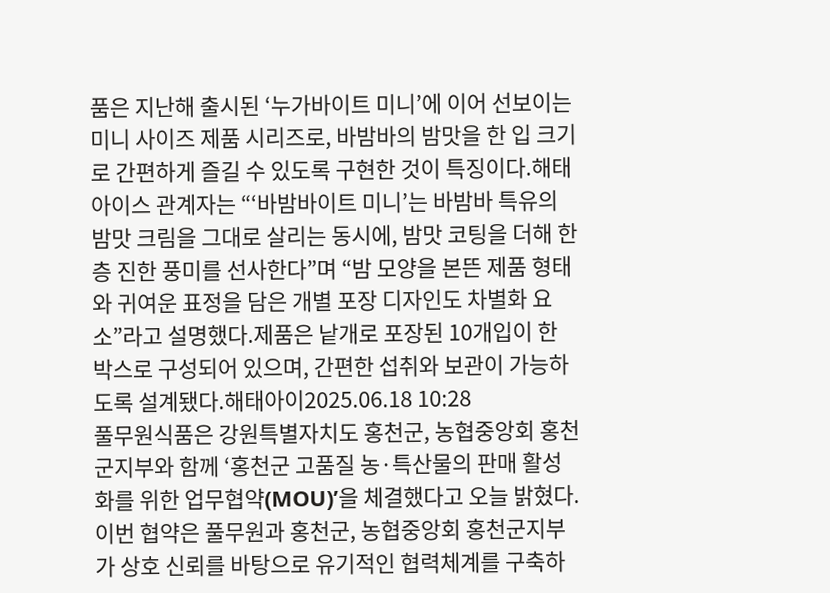품은 지난해 출시된 ‘누가바이트 미니’에 이어 선보이는 미니 사이즈 제품 시리즈로, 바밤바의 밤맛을 한 입 크기로 간편하게 즐길 수 있도록 구현한 것이 특징이다.해태아이스 관계자는 “‘바밤바이트 미니’는 바밤바 특유의 밤맛 크림을 그대로 살리는 동시에, 밤맛 코팅을 더해 한층 진한 풍미를 선사한다”며 “밤 모양을 본뜬 제품 형태와 귀여운 표정을 담은 개별 포장 디자인도 차별화 요소”라고 설명했다.제품은 낱개로 포장된 10개입이 한 박스로 구성되어 있으며, 간편한 섭취와 보관이 가능하도록 설계됐다.해태아이2025.06.18 10:28
풀무원식품은 강원특별자치도 홍천군, 농협중앙회 홍천군지부와 함께 ‘홍천군 고품질 농·특산물의 판매 활성화를 위한 업무협약(MOU)’을 체결했다고 오늘 밝혔다.이번 협약은 풀무원과 홍천군, 농협중앙회 홍천군지부가 상호 신뢰를 바탕으로 유기적인 협력체계를 구축하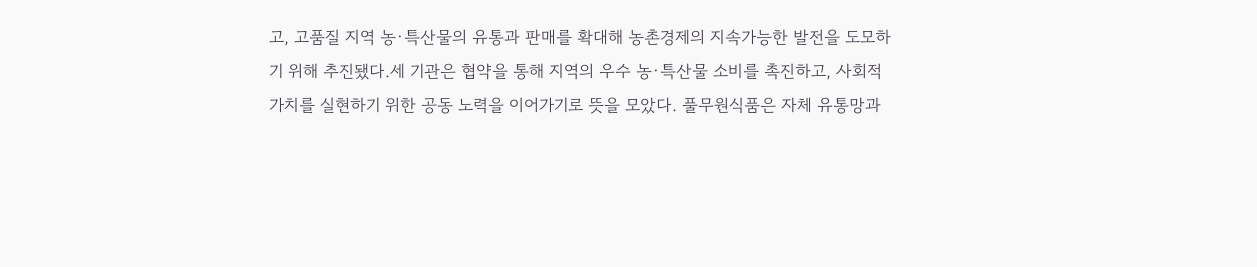고, 고품질 지역 농·특산물의 유통과 판매를 확대해 농촌경제의 지속가능한 발전을 도모하기 위해 추진됐다.세 기관은 협약을 통해 지역의 우수 농·특산물 소비를 촉진하고, 사회적 가치를 실현하기 위한 공동 노력을 이어가기로 뜻을 모았다. 풀무원식품은 자체 유통망과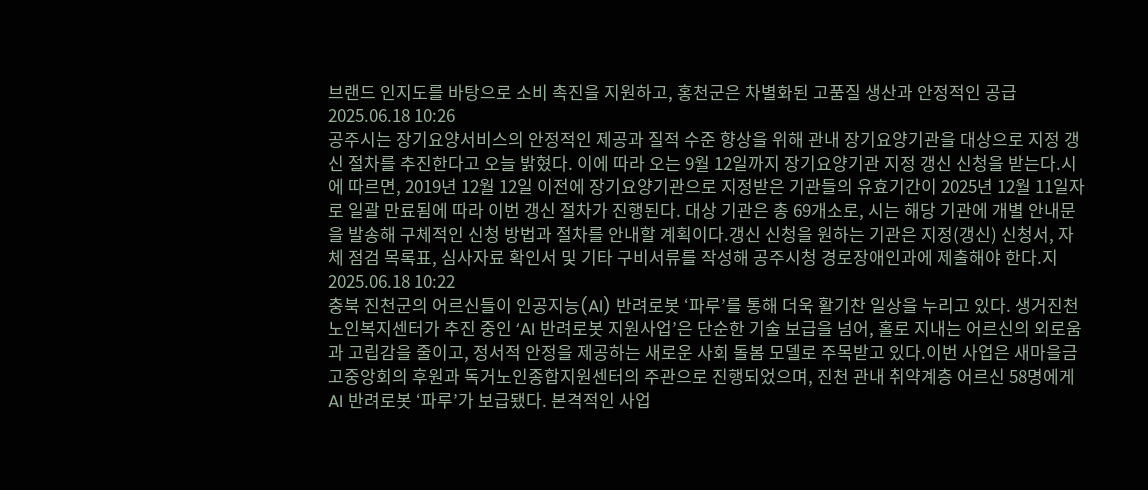브랜드 인지도를 바탕으로 소비 촉진을 지원하고, 홍천군은 차별화된 고품질 생산과 안정적인 공급2025.06.18 10:26
공주시는 장기요양서비스의 안정적인 제공과 질적 수준 향상을 위해 관내 장기요양기관을 대상으로 지정 갱신 절차를 추진한다고 오늘 밝혔다. 이에 따라 오는 9월 12일까지 장기요양기관 지정 갱신 신청을 받는다.시에 따르면, 2019년 12월 12일 이전에 장기요양기관으로 지정받은 기관들의 유효기간이 2025년 12월 11일자로 일괄 만료됨에 따라 이번 갱신 절차가 진행된다. 대상 기관은 총 69개소로, 시는 해당 기관에 개별 안내문을 발송해 구체적인 신청 방법과 절차를 안내할 계획이다.갱신 신청을 원하는 기관은 지정(갱신) 신청서, 자체 점검 목록표, 심사자료 확인서 및 기타 구비서류를 작성해 공주시청 경로장애인과에 제출해야 한다.지2025.06.18 10:22
충북 진천군의 어르신들이 인공지능(AI) 반려로봇 ‘파루’를 통해 더욱 활기찬 일상을 누리고 있다. 생거진천 노인복지센터가 추진 중인 ‘AI 반려로봇 지원사업’은 단순한 기술 보급을 넘어, 홀로 지내는 어르신의 외로움과 고립감을 줄이고, 정서적 안정을 제공하는 새로운 사회 돌봄 모델로 주목받고 있다.이번 사업은 새마을금고중앙회의 후원과 독거노인종합지원센터의 주관으로 진행되었으며, 진천 관내 취약계층 어르신 58명에게 AI 반려로봇 ‘파루’가 보급됐다. 본격적인 사업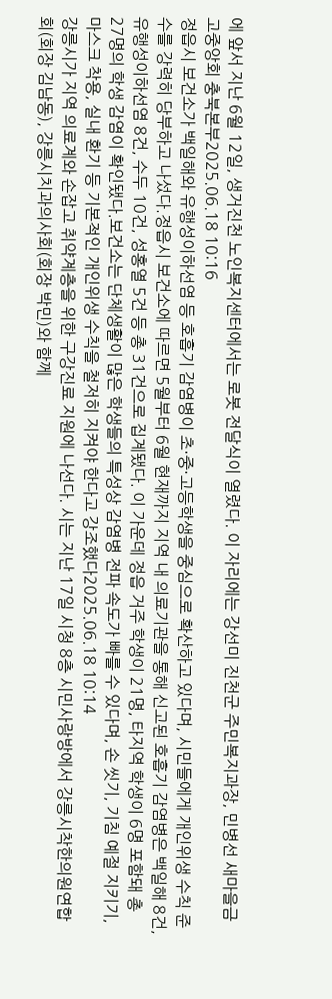에 앞서 지난 6월 12일, 생거진천 노인복지센터에서는 로봇 전달식이 열렸다. 이 자리에는 강선미 진천군 주민복지과장, 민병선 새마을금고중앙회 충북본부2025.06.18 10:16
정읍시 보건소가 백일해와 유행성이하선염 등 호흡기 감염병이 초·중·고등학생을 중심으로 확산하고 있다며, 시민들에게 개인위생 수칙 준수를 강력히 당부하고 나섰다.정읍시 보건소에 따르면 5월부터 6월 현재까지 지역 내 의료기관을 통해 신고된 호흡기 감염병은 백일해 8건, 유행성이하선염 8건, 수두 10건, 성홍열 5건 등 총 31건으로 집계됐다. 이 가운데 정읍 거주 학생이 21명, 타지역 학생이 6명 포함돼 총 27명의 학생 감염이 확인됐다.보건소는 단체생활이 많은 학생들의 특성상 감염병 전파 속도가 빠를 수 있다며, 손 씻기, 기침 예절 지키기, 마스크 착용, 실내 환기 등 기본적인 개인위생 수칙을 철저히 지켜야 한다고 강조했다2025.06.18 10:14
강릉시가 지역 의료계와 손잡고 취약계층을 위한 구강진료 지원에 나선다. 시는 지난 17일 시청 8층 시민사랑방에서 강릉시착한의원연합회(회장 김남동), 강릉시치과의사회(회장 박민)와 함께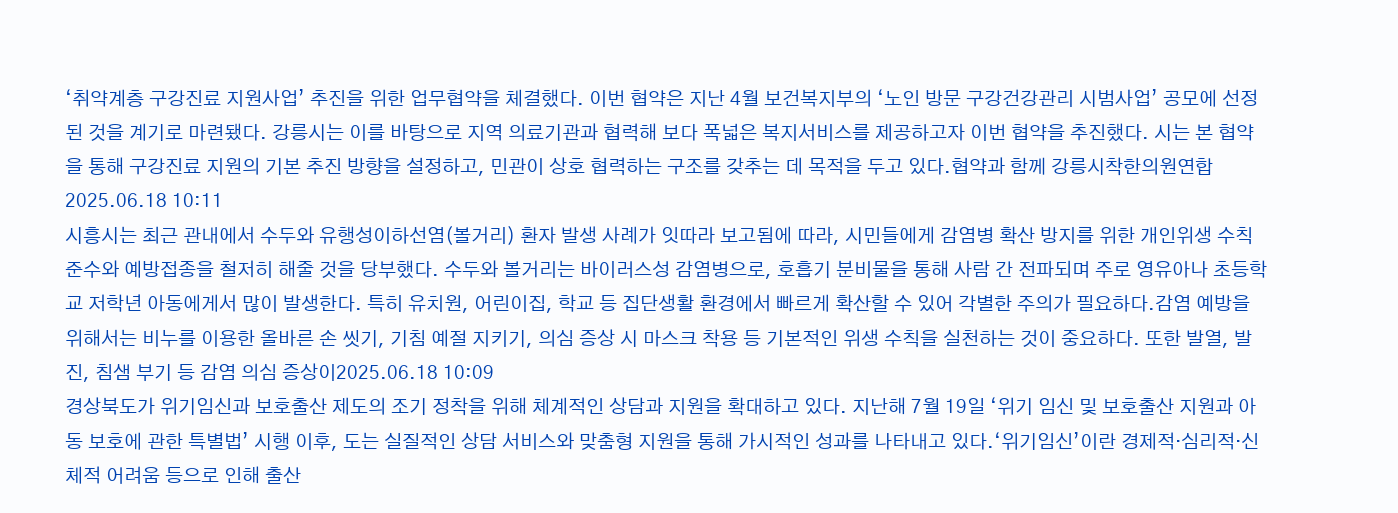‘취약계층 구강진료 지원사업’ 추진을 위한 업무협약을 체결했다. 이번 협약은 지난 4월 보건복지부의 ‘노인 방문 구강건강관리 시범사업’ 공모에 선정된 것을 계기로 마련됐다. 강릉시는 이를 바탕으로 지역 의료기관과 협력해 보다 폭넓은 복지서비스를 제공하고자 이번 협약을 추진했다. 시는 본 협약을 통해 구강진료 지원의 기본 추진 방향을 설정하고, 민관이 상호 협력하는 구조를 갖추는 데 목적을 두고 있다.협약과 함께 강릉시착한의원연합2025.06.18 10:11
시흥시는 최근 관내에서 수두와 유행성이하선염(볼거리) 환자 발생 사례가 잇따라 보고됨에 따라, 시민들에게 감염병 확산 방지를 위한 개인위생 수칙 준수와 예방접종을 철저히 해줄 것을 당부했다. 수두와 볼거리는 바이러스성 감염병으로, 호흡기 분비물을 통해 사람 간 전파되며 주로 영유아나 초등학교 저학년 아동에게서 많이 발생한다. 특히 유치원, 어린이집, 학교 등 집단생활 환경에서 빠르게 확산할 수 있어 각별한 주의가 필요하다.감염 예방을 위해서는 비누를 이용한 올바른 손 씻기, 기침 예절 지키기, 의심 증상 시 마스크 착용 등 기본적인 위생 수칙을 실천하는 것이 중요하다. 또한 발열, 발진, 침샘 부기 등 감염 의심 증상이2025.06.18 10:09
경상북도가 위기임신과 보호출산 제도의 조기 정착을 위해 체계적인 상담과 지원을 확대하고 있다. 지난해 7월 19일 ‘위기 임신 및 보호출산 지원과 아동 보호에 관한 특별법’ 시행 이후, 도는 실질적인 상담 서비스와 맞춤형 지원을 통해 가시적인 성과를 나타내고 있다.‘위기임신’이란 경제적·심리적·신체적 어려움 등으로 인해 출산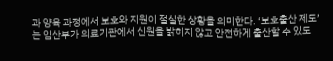과 양육 과정에서 보호와 지원이 절실한 상황을 의미한다. ‘보호출산 제도’는 임산부가 의료기관에서 신원을 밝히지 않고 안전하게 출산할 수 있도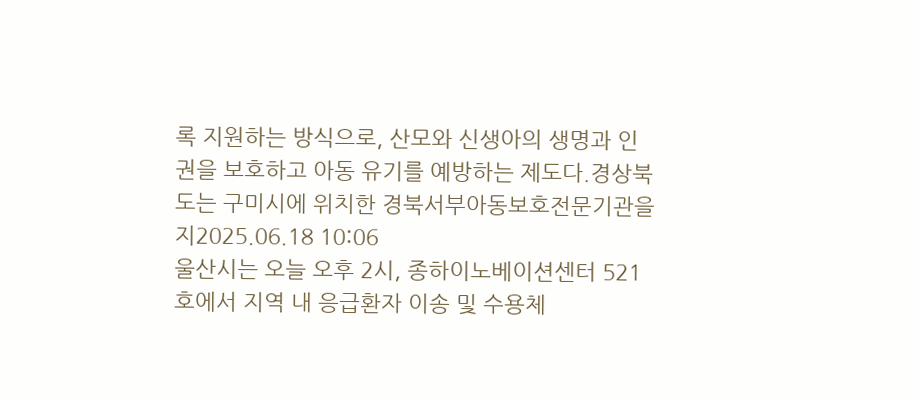록 지원하는 방식으로, 산모와 신생아의 생명과 인권을 보호하고 아동 유기를 예방하는 제도다.경상북도는 구미시에 위치한 경북서부아동보호전문기관을 지2025.06.18 10:06
울산시는 오늘 오후 2시, 종하이노베이션센터 521호에서 지역 내 응급환자 이송 및 수용체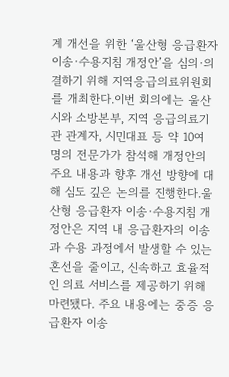계 개선을 위한 ‘울산형 응급환자 이송·수용지침 개정안’을 심의·의결하기 위해 지역응급의료위원회를 개최한다.이번 회의에는 울산시와 소방본부, 지역 응급의료기관 관계자, 시민대표 등 약 10여 명의 전문가가 참석해 개정안의 주요 내용과 향후 개선 방향에 대해 심도 깊은 논의를 진행한다.울산형 응급환자 이송·수용지침 개정안은 지역 내 응급환자의 이송과 수용 과정에서 발생할 수 있는 혼선을 줄이고, 신속하고 효율적인 의료 서비스를 제공하기 위해 마련됐다. 주요 내용에는 중증 응급환자 이송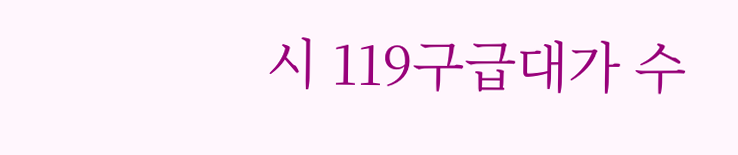시 119구급대가 수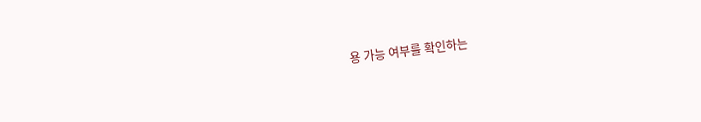용 가능 여부를 확인하는